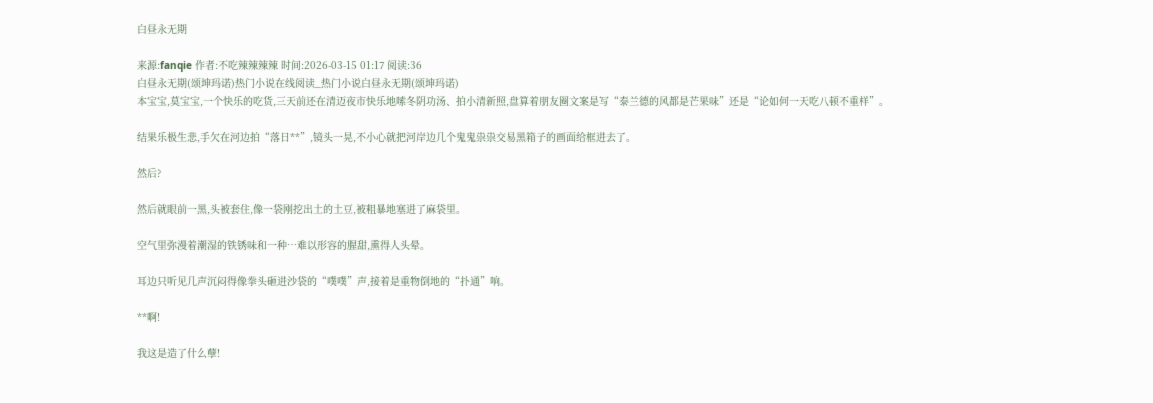白昼永无期

来源:fanqie 作者:不吃辣辣辣辣 时间:2026-03-15 01:17 阅读:36
白昼永无期(颂坤玛诺)热门小说在线阅读_热门小说白昼永无期(颂坤玛诺)
本宝宝,莫宝宝,一个快乐的吃货,三天前还在清迈夜市快乐地嗦冬阴功汤、拍小清新照,盘算着朋友圈文案是写“泰兰德的风都是芒果味”还是“论如何一天吃八顿不重样”。

结果乐极生悲,手欠在河边拍“落日**”,镜头一晃,不小心就把河岸边几个鬼鬼祟祟交易黑箱子的画面给框进去了。

然后?

然后就眼前一黑,头被套住,像一袋刚挖出土的土豆,被粗暴地塞进了麻袋里。

空气里弥漫着潮湿的铁锈味和一种…难以形容的腥甜,熏得人头晕。

耳边只听见几声沉闷得像拳头砸进沙袋的“噗噗”声,接着是重物倒地的“扑通”响。

**啊!

我这是造了什么孽!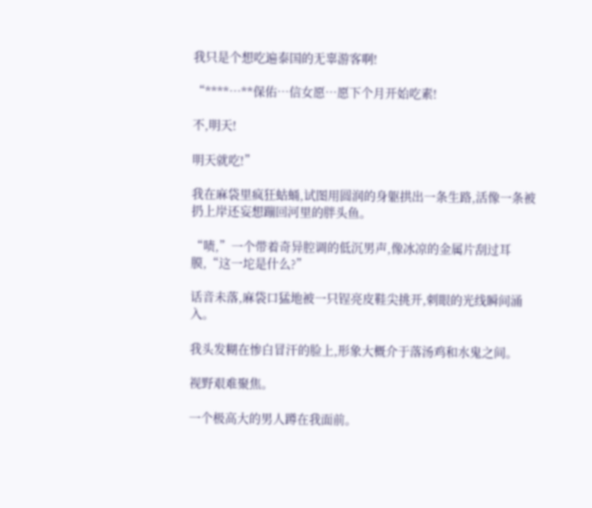我只是个想吃遍泰国的无辜游客啊!

“****…**保佑…信女愿…愿下个月开始吃素!

不,明天!

明天就吃!”

我在麻袋里疯狂蛄蛹,试图用圆润的身躯拱出一条生路,活像一条被扔上岸还妄想蹦回河里的胖头鱼。

“啧,”一个带着奇异腔调的低沉男声,像冰凉的金属片刮过耳膜,“这一坨是什么?”

话音未落,麻袋口猛地被一只锃亮皮鞋尖挑开,刺眼的光线瞬间涌入。

我头发糊在惨白冒汗的脸上,形象大概介于落汤鸡和水鬼之间。

视野艰难聚焦。

一个极高大的男人蹲在我面前。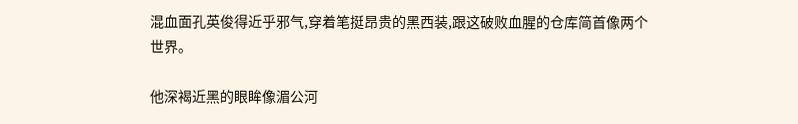混血面孔英俊得近乎邪气,穿着笔挺昂贵的黑西装,跟这破败血腥的仓库简首像两个世界。

他深褐近黑的眼眸像湄公河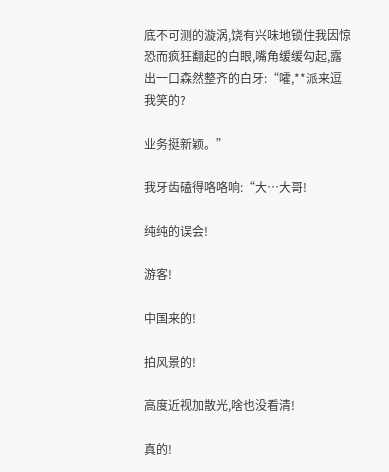底不可测的漩涡,饶有兴味地锁住我因惊恐而疯狂翻起的白眼,嘴角缓缓勾起,露出一口森然整齐的白牙:“嚯,**派来逗我笑的?

业务挺新颖。”

我牙齿磕得咯咯响:“大…大哥!

纯纯的误会!

游客!

中国来的!

拍风景的!

高度近视加散光,啥也没看清!

真的!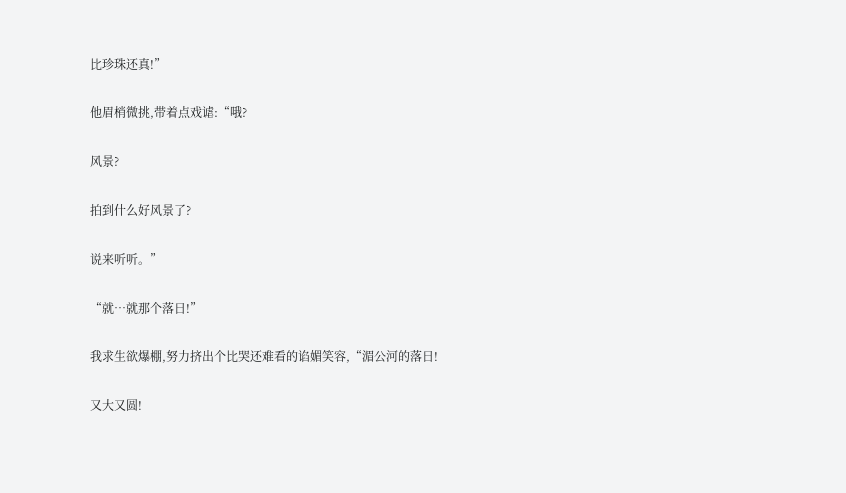比珍珠还真!”

他眉梢微挑,带着点戏谑:“哦?

风景?

拍到什么好风景了?

说来听听。”

“就…就那个落日!”

我求生欲爆棚,努力挤出个比哭还难看的谄媚笑容,“湄公河的落日!

又大又圆!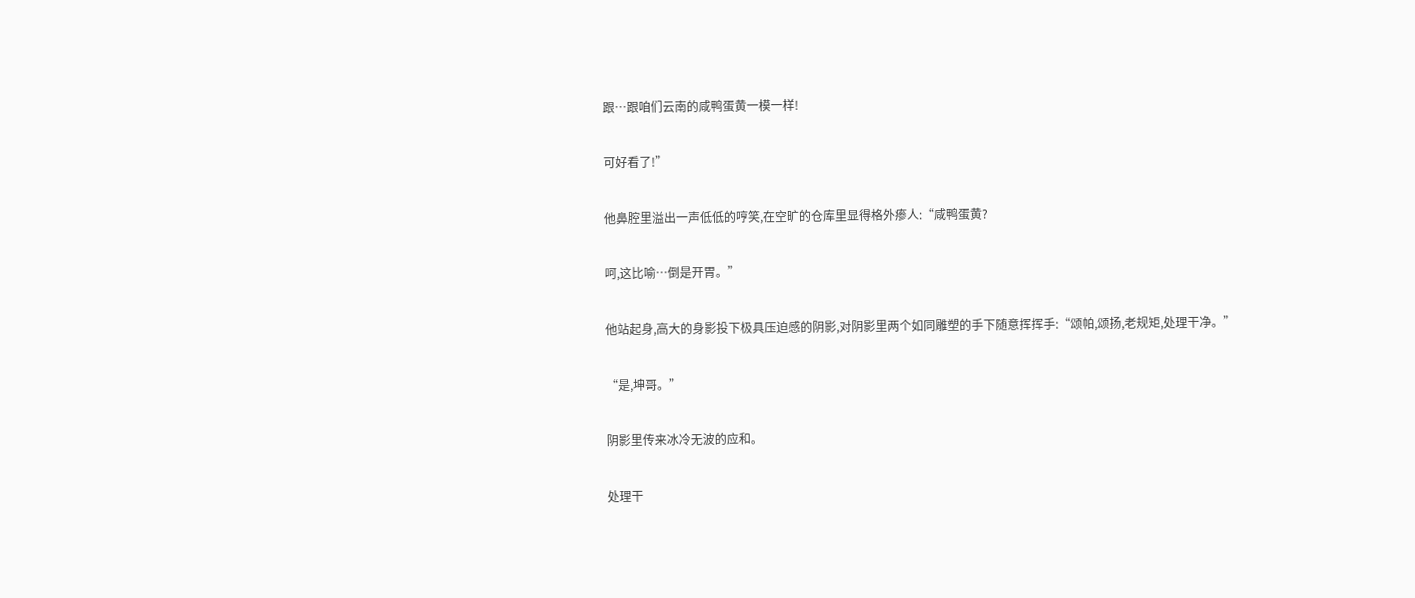跟…跟咱们云南的咸鸭蛋黄一模一样!

可好看了!”

他鼻腔里溢出一声低低的哼笑,在空旷的仓库里显得格外瘆人:“咸鸭蛋黄?

呵,这比喻…倒是开胃。”

他站起身,高大的身影投下极具压迫感的阴影,对阴影里两个如同雕塑的手下随意挥挥手:“颂帕,颂扬,老规矩,处理干净。”

“是,坤哥。”

阴影里传来冰冷无波的应和。

处理干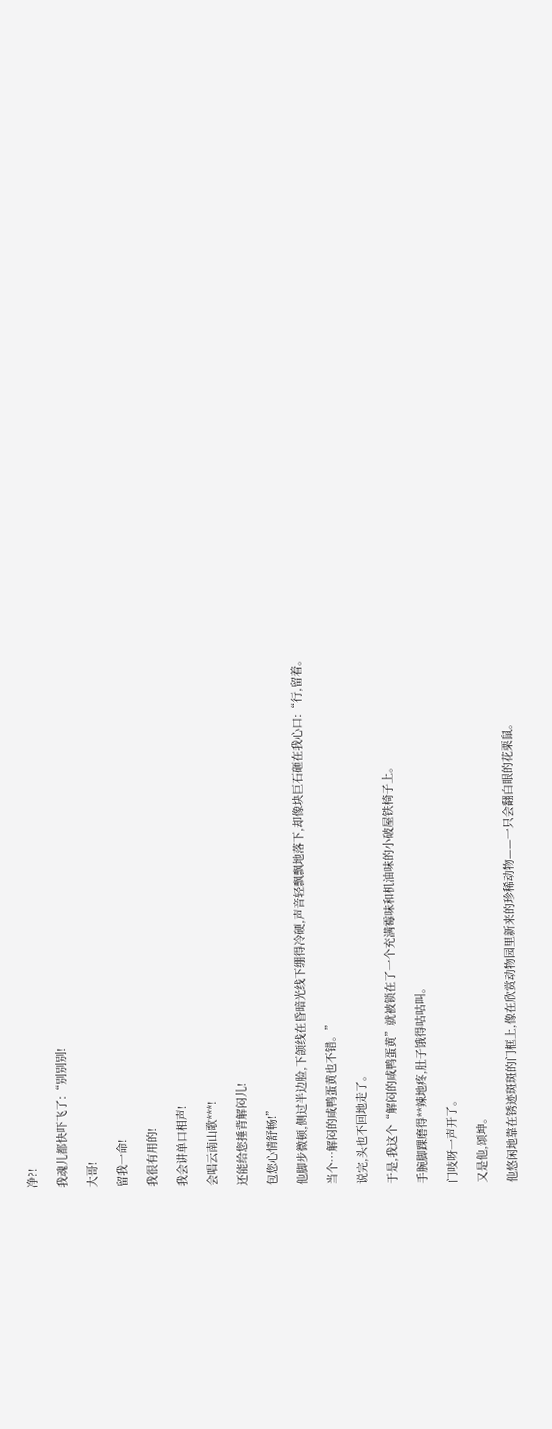净?!

我魂儿都快吓飞了:“别别别!

大哥!

留我一命!

我很有用的!

我会讲单口相声!

会唱云南山歌***!

还能给您捶背解闷儿!

包您心情舒畅!”

他脚步微顿,侧过半边脸,下颌线在昏暗光线下绷得冷硬,声音轻飘飘地落下,却像块巨石砸在我心口:“行,留着。

当个…解闷的咸鸭蛋黄也不错。”

说完,头也不回地走了。

于是,我这个“解闷的咸鸭蛋黄”就被锁在了一个充满霉味和机油味的小破屋铁椅子上。

手腕脚踝磨得**辣地疼,肚子饿得咕咕叫。

门吱呀一声开了。

又是他,颂坤。

他悠闲地靠在锈迹斑斑的门框上,像在欣赏动物园里新来的珍稀动物——一只会翻白眼的花栗鼠。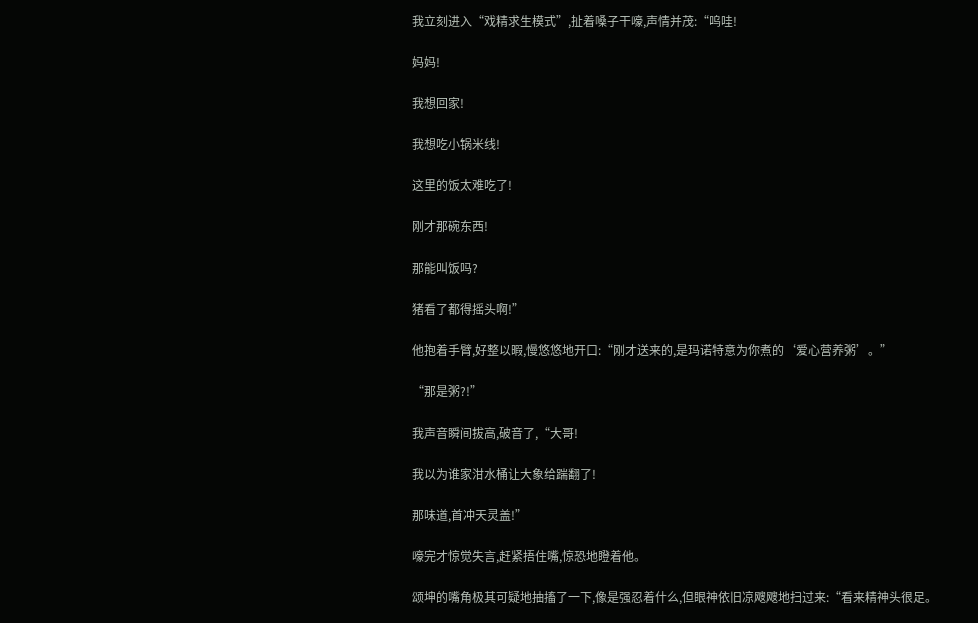我立刻进入“戏精求生模式”,扯着嗓子干嚎,声情并茂:“呜哇!

妈妈!

我想回家!

我想吃小锅米线!

这里的饭太难吃了!

刚才那碗东西!

那能叫饭吗?

猪看了都得摇头啊!”

他抱着手臂,好整以暇,慢悠悠地开口:“刚才送来的,是玛诺特意为你煮的‘爱心营养粥’。”

“那是粥?!”

我声音瞬间拔高,破音了,“大哥!

我以为谁家泔水桶让大象给踹翻了!

那味道,首冲天灵盖!”

嚎完才惊觉失言,赶紧捂住嘴,惊恐地瞪着他。

颂坤的嘴角极其可疑地抽搐了一下,像是强忍着什么,但眼神依旧凉飕飕地扫过来:“看来精神头很足。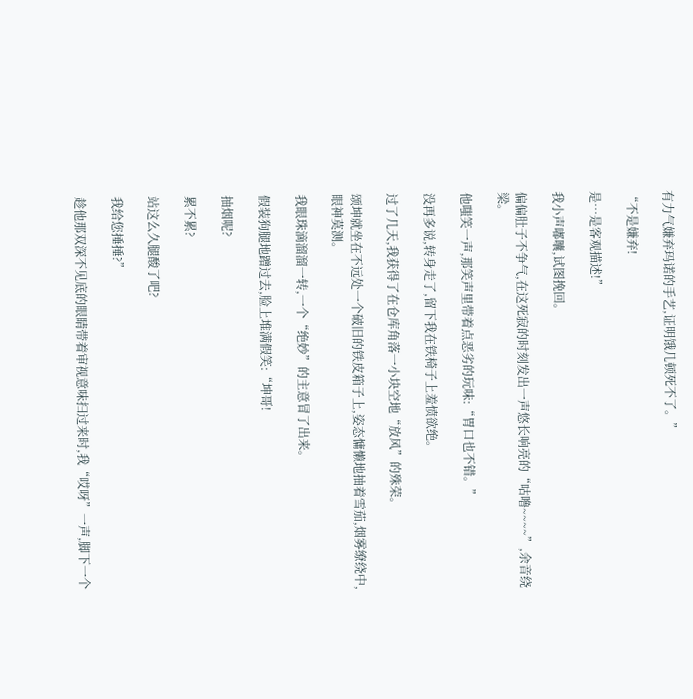有力气嫌弃玛诺的手艺,证明饿几顿死不了。”

“不是嫌弃!

是…是客观描述!”

我小声嘟囔,试图挽回。

偏偏肚子不争气,在这死寂的时刻发出一声悠长响亮的“咕噜~~~~”,余音绕梁。

他嗤笑一声,那笑声里带着点恶劣的玩味:“胃口也不错。”

没再多说,转身走了,留下我在铁椅子上羞愤欲绝。

过了几天,我获得了在仓库角落一小块空地“放风”的殊荣。

颂坤就坐在不远处一个破旧的铁皮箱子上,姿态慵懒地抽着雪茄,烟雾缭绕中,眼神莫测。

我眼珠滴溜溜一转,一个“绝妙”的主意冒了出来。

假装狗腿地蹭过去,脸上堆满假笑:“坤哥!

抽烟呢?

累不累?

站这么久腿酸了吧?

我给您捶捶?”

趁他那双深不见底的眼睛带着审视意味扫过来时,我“哎呀”一声,脚下一个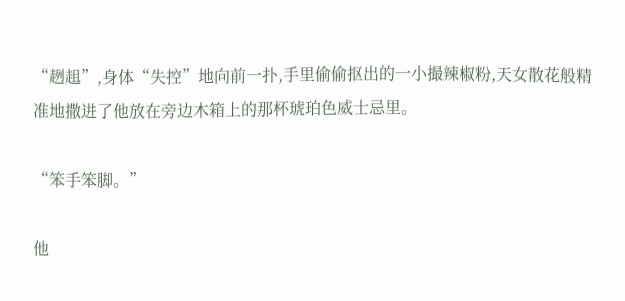“趔趄”,身体“失控”地向前一扑,手里偷偷抠出的一小撮辣椒粉,天女散花般精准地撒进了他放在旁边木箱上的那杯琥珀色威士忌里。

“笨手笨脚。”

他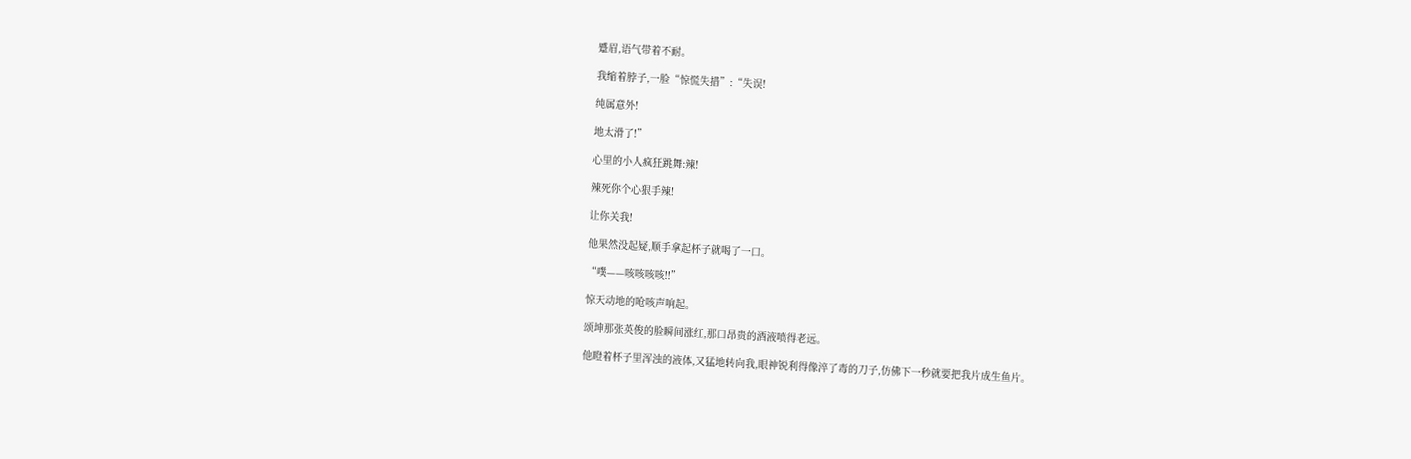蹙眉,语气带着不耐。

我缩着脖子,一脸“惊慌失措”:“失误!

纯属意外!

地太滑了!”

心里的小人疯狂跳舞:辣!

辣死你个心狠手辣!

让你关我!

他果然没起疑,顺手拿起杯子就喝了一口。

“噗——咳咳咳咳!!”

惊天动地的呛咳声响起。

颂坤那张英俊的脸瞬间涨红,那口昂贵的酒液喷得老远。

他瞪着杯子里浑浊的液体,又猛地转向我,眼神锐利得像淬了毒的刀子,仿佛下一秒就要把我片成生鱼片。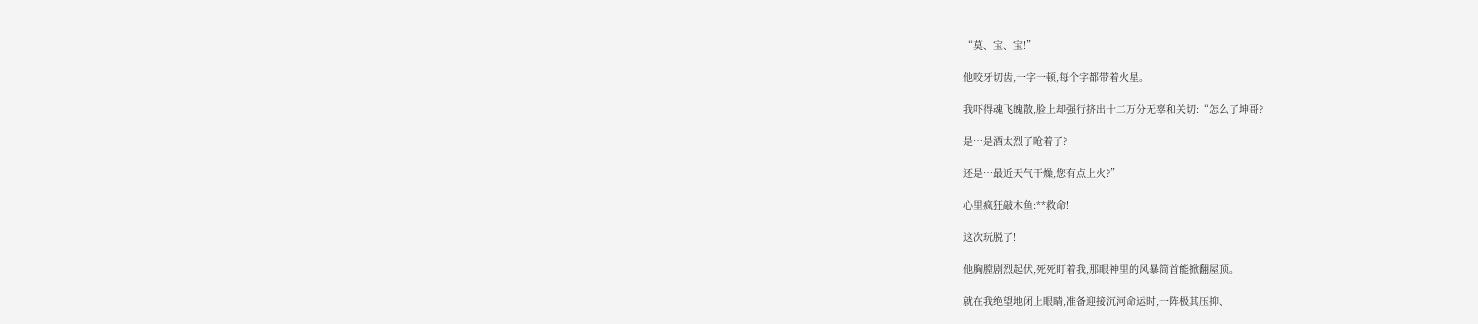“莫、宝、宝!”

他咬牙切齿,一字一顿,每个字都带着火星。

我吓得魂飞魄散,脸上却强行挤出十二万分无辜和关切:“怎么了坤哥?

是…是酒太烈了呛着了?

还是…最近天气干燥,您有点上火?”

心里疯狂敲木鱼:**救命!

这次玩脱了!

他胸膛剧烈起伏,死死盯着我,那眼神里的风暴简首能掀翻屋顶。

就在我绝望地闭上眼睛,准备迎接沉河命运时,一阵极其压抑、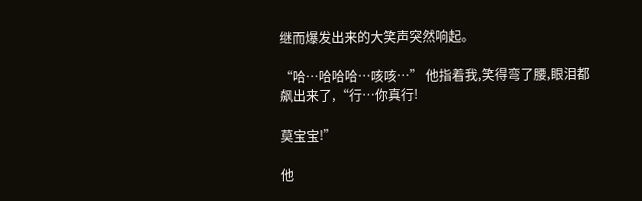继而爆发出来的大笑声突然响起。

“哈…哈哈哈…咳咳…” 他指着我,笑得弯了腰,眼泪都飙出来了,“行…你真行!

莫宝宝!”

他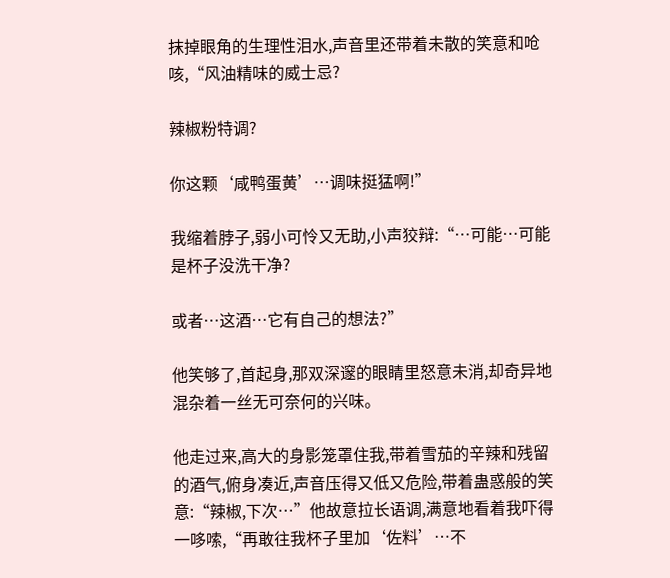抹掉眼角的生理性泪水,声音里还带着未散的笑意和呛咳,“风油精味的威士忌?

辣椒粉特调?

你这颗‘咸鸭蛋黄’…调味挺猛啊!”

我缩着脖子,弱小可怜又无助,小声狡辩:“…可能…可能是杯子没洗干净?

或者…这酒…它有自己的想法?”

他笑够了,首起身,那双深邃的眼睛里怒意未消,却奇异地混杂着一丝无可奈何的兴味。

他走过来,高大的身影笼罩住我,带着雪茄的辛辣和残留的酒气,俯身凑近,声音压得又低又危险,带着蛊惑般的笑意:“辣椒,下次…”他故意拉长语调,满意地看着我吓得一哆嗦,“再敢往我杯子里加‘佐料’…不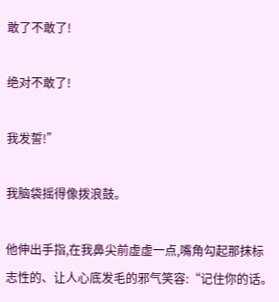敢了不敢了!

绝对不敢了!

我发誓!”

我脑袋摇得像拨浪鼓。

他伸出手指,在我鼻尖前虚虚一点,嘴角勾起那抹标志性的、让人心底发毛的邪气笑容:“记住你的话。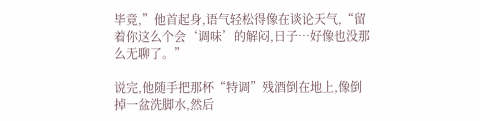毕竟,”他首起身,语气轻松得像在谈论天气,“留着你这么个会‘调味’的解闷,日子…好像也没那么无聊了。”

说完,他随手把那杯“特调”残酒倒在地上,像倒掉一盆洗脚水,然后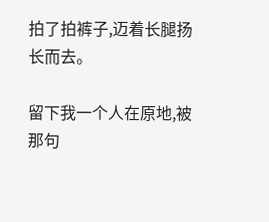拍了拍裤子,迈着长腿扬长而去。

留下我一个人在原地,被那句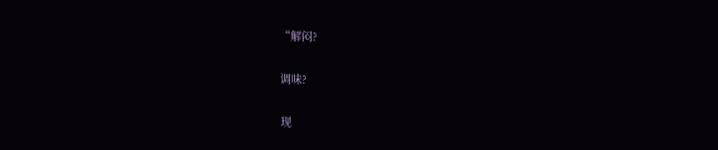“解闷?

调味?

现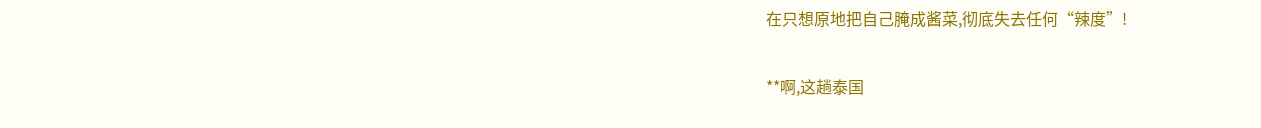在只想原地把自己腌成酱菜,彻底失去任何“辣度”!

**啊,这趟泰国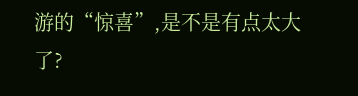游的“惊喜”,是不是有点太大了?